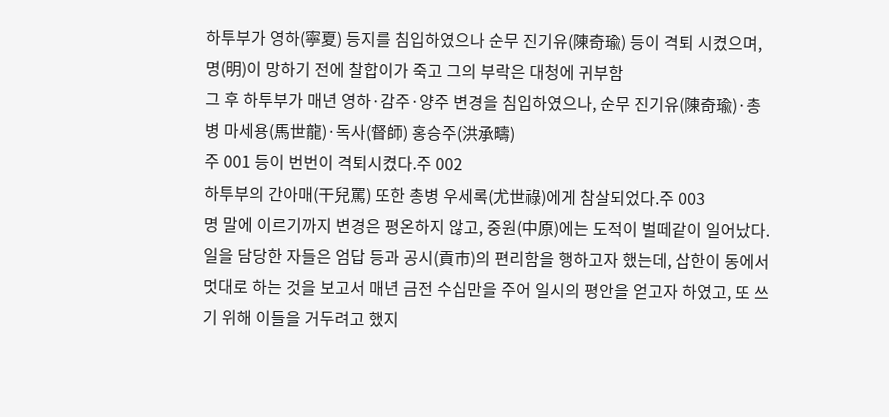하투부가 영하(寧夏) 등지를 침입하였으나 순무 진기유(陳奇瑜) 등이 격퇴 시켰으며, 명(明)이 망하기 전에 찰합이가 죽고 그의 부락은 대청에 귀부함
그 후 하투부가 매년 영하·감주·양주 변경을 침입하였으나, 순무 진기유(陳奇瑜)·총병 마세용(馬世龍)·독사(督師) 홍승주(洪承疇)
주 001 등이 번번이 격퇴시켰다.주 002
하투부의 간아매(干兒罵) 또한 총병 우세록(尤世祿)에게 참살되었다.주 003
명 말에 이르기까지 변경은 평온하지 않고, 중원(中原)에는 도적이 벌떼같이 일어났다. 일을 담당한 자들은 엄답 등과 공시(貢市)의 편리함을 행하고자 했는데, 삽한이 동에서 멋대로 하는 것을 보고서 매년 금전 수십만을 주어 일시의 평안을 얻고자 하였고, 또 쓰기 위해 이들을 거두려고 했지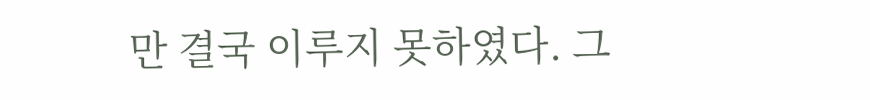만 결국 이루지 못하였다. 그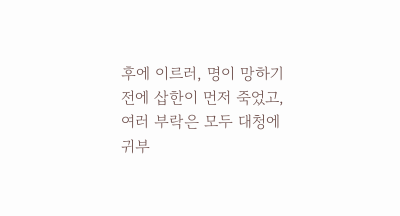후에 이르러, 명이 망하기 전에 삽한이 먼저 죽었고, 여러 부락은 모두 대청에 귀부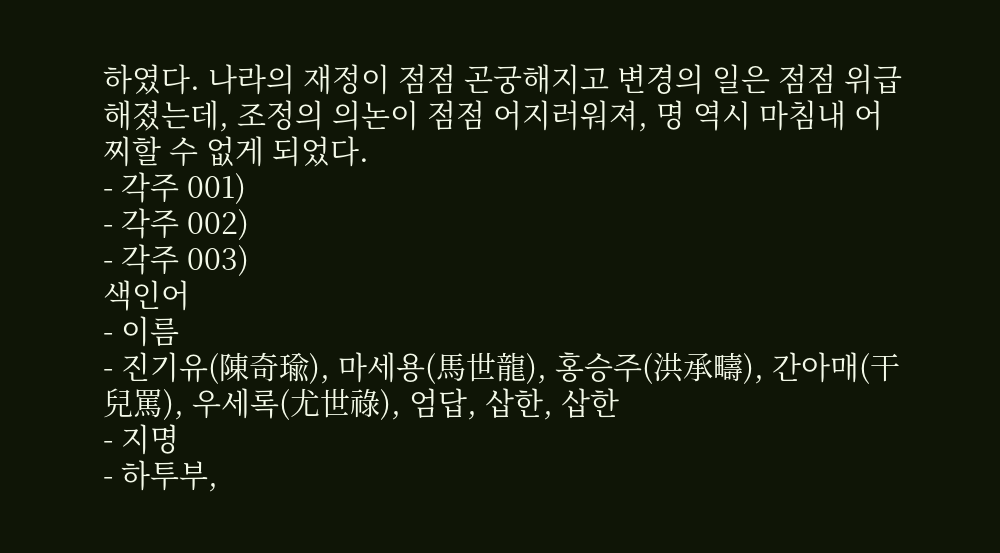하였다. 나라의 재정이 점점 곤궁해지고 변경의 일은 점점 위급해졌는데, 조정의 의논이 점점 어지러워져, 명 역시 마침내 어찌할 수 없게 되었다.
- 각주 001)
- 각주 002)
- 각주 003)
색인어
- 이름
- 진기유(陳奇瑜), 마세용(馬世龍), 홍승주(洪承疇), 간아매(干兒罵), 우세록(尤世祿), 엄답, 삽한, 삽한
- 지명
- 하투부,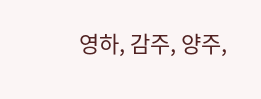영하, 감주, 양주,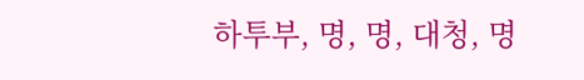하투부, 명, 명, 대청, 명